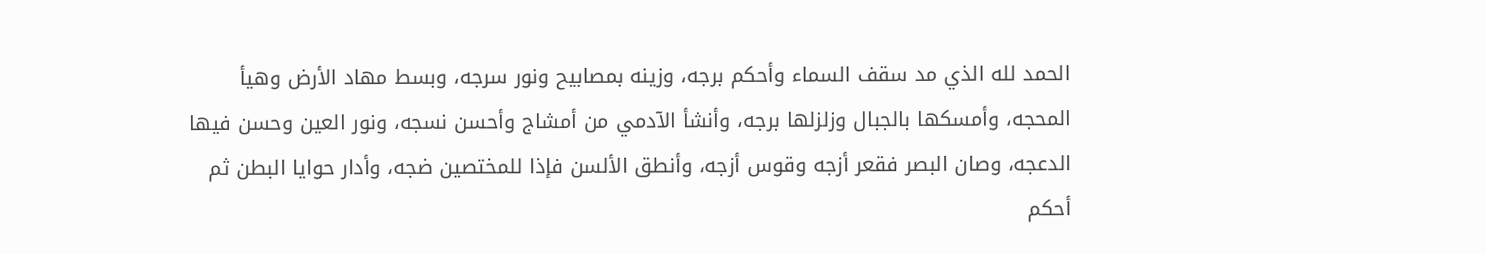الحمد لله الذي مد سقف السماء وأحكم برجه، وزينه بمصابيح ونور سرجه، وبسط مهاد الأرض وهيأ المحجه، وأمسكها بالجبال وزلزلها برجه، وأنشأ الآدمي من أمشاج وأحسن نسجه، ونور العين وحسن فيها الدعجه، وصان البصر فقعر أزجه وقوس أزجه، وأنطق الألسن فإذا للمختصين ضجه، وأدار حوايا البطن ثم أحكم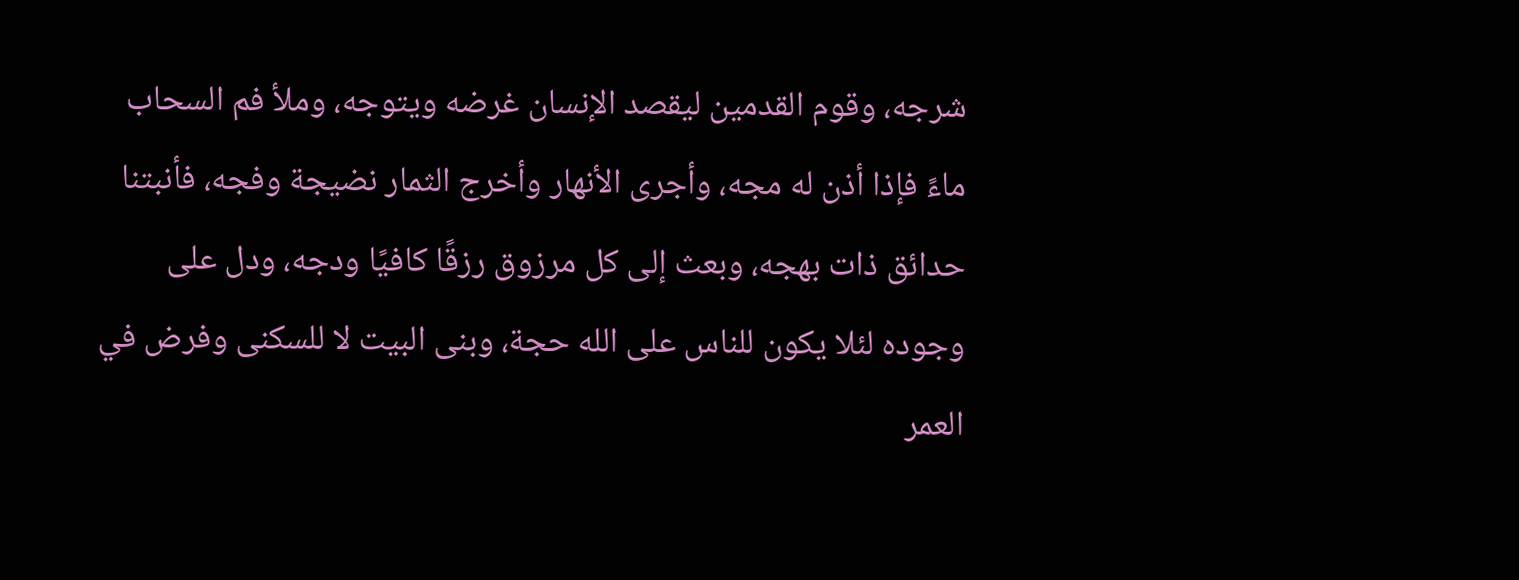شرجه، وقوم القدمين ليقصد الإنسان غرضه ويتوجه، وملأ فم السحاب ماءً فإذا أذن له مجه، وأجرى الأنهار وأخرج الثمار نضيجة وفجه، فأنبتنا حدائق ذات بهجه، وبعث إلى كل مرزوق رزقًا كافيًا ودجه، ودل على وجوده لئلا يكون للناس على الله حجة، وبنى البيت لا للسكنى وفرض في العمر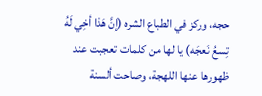حجه، وركز في الطباع الشره (إنَّ هَذا أخِي لَهُ تِسعُ نَعجَه) يا لها من كلمات تعجبت عند ظهورها عنها اللهجة، وصاحت ألسنة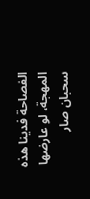الفصاحة فدينا هذه المهجة، لو عارضها سحبان صار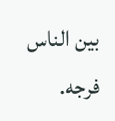بين الناس فرجه.